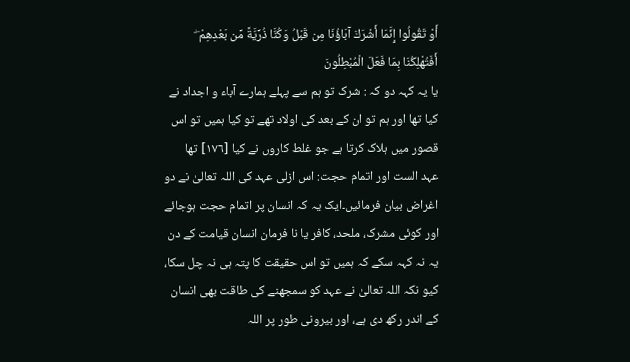أَوْ تَقُولُوا إِنَّمَا أَشْرَكَ آبَاؤُنَا مِن قَبْلُ وَكُنَّا ذُرِّيَّةً مِّن بَعْدِهِمْ ۖ أَفَتُهْلِكُنَا بِمَا فَعَلَ الْمُبْطِلُونَ
یا یہ کہہ دو کہ : شرک تو ہم سے پہلے ہمارے آباء و اجداد نے کیا تھا اور ہم تو ان کے بعد کی اولاد تھے تو کیا ہمیں تو اس قصور میں ہلاک کرتا ہے جو غلط کاروں نے کیا [١٧٦] تھا
عہد الست اور اتمام حجت: اس ازلی عہد کی اللہ تعالیٰ نے دو اغراض بیان فرمائیں۔ایک یہ کہ انسان پر اتمام حجت ہوجائے اور کوئی مشرک، ملحد، کافر یا نا فرمان انسان قیامت کے دن یہ نہ کہہ سکے کہ ہمیں تو اس حقیقت کا پتہ ہی نہ چل سکا، کیو نکہ اللہ تعالیٰ نے عہد کو سمجھنے کی طاقت بھی انسان کے اندر رکھ دی ہے، اور بیرونی طور پر اللہ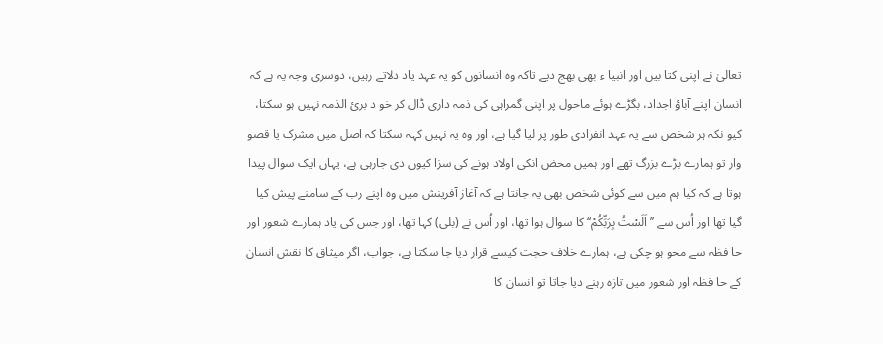تعالیٰ نے اپنی کتا بیں اور انبیا ء بھی بھج دیے تاکہ وہ انسانوں کو یہ عہد یاد دلاتے رہیں، دوسری وجہ یہ ہے کہ انسان اپنے آباؤ اجداد، بگڑے ہوئے ماحول پر اپنی گمراہی کی ذمہ داری ڈال کر خو د بریٔ الذمہ نہیں ہو سکتا، کیو نکہ ہر شخص سے یہ عہد انفرادی طور پر لیا گیا ہے، اور وہ یہ نہیں کہہ سکتا کہ اصل میں مشرک یا قصو وار تو ہمارے بڑے بزرگ تھے اور ہمیں محض انکی اولاد ہونے کی سزا کیوں دی جارہی ہے، یہاں ایک سوال پیدا ہوتا ہے کہ کیا ہم میں سے کوئی شخص بھی یہ جانتا ہے کہ آغاز آفرینش میں وہ اپنے رب کے سامنے پیش کیا گیا تھا اور اُس سے ’’اَلَسْتُ بِرَبِّکُمْ‘‘ کا سوال ہوا تھا، اور اُس نے (بلی) کہا تھا، اور جس کی یاد ہمارے شعور اور حا فظہ سے محو ہو چکی ہے، ہمارے خلاف حجت کیسے قرار دیا جا سکتا ہے، جواب، اگر میثاق کا نقش انسان کے حا فظہ اور شعور میں تازہ رہنے دیا جاتا تو انسان کا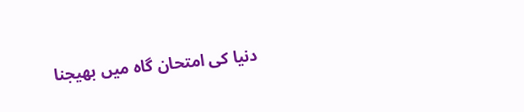دنیا کی امتحان گاہ میں بھیجنا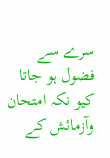سرے سے فضول ہو جاتا کیو نکہ امتحان وآزمائش کے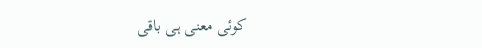کوئی معنی ہی باقی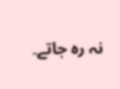نہ رہ جاتے۔